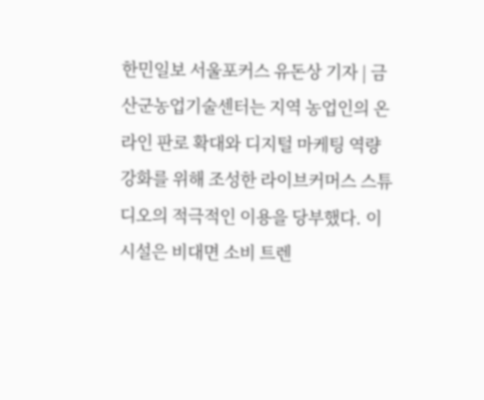한민일보 서울포커스 유돈상 기자 | 금산군농업기술센터는 지역 농업인의 온라인 판로 확대와 디지털 마케팅 역량 강화를 위해 조성한 라이브커머스 스튜디오의 적극적인 이용을 당부했다. 이 시설은 비대면 소비 트렌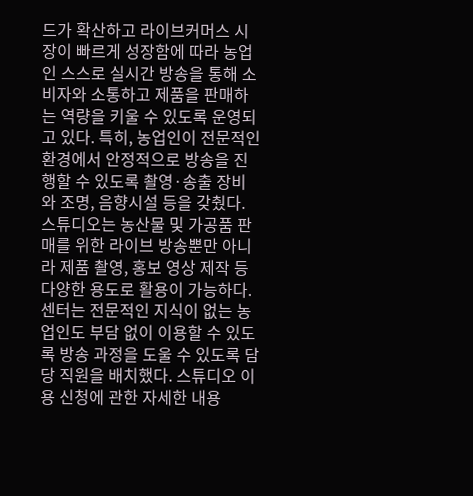드가 확산하고 라이브커머스 시장이 빠르게 성장함에 따라 농업인 스스로 실시간 방송을 통해 소비자와 소통하고 제품을 판매하는 역량을 키울 수 있도록 운영되고 있다. 특히, 농업인이 전문적인 환경에서 안정적으로 방송을 진행할 수 있도록 촬영·송출 장비와 조명, 음향시설 등을 갖췄다. 스튜디오는 농산물 및 가공품 판매를 위한 라이브 방송뿐만 아니라 제품 촬영, 홍보 영상 제작 등 다양한 용도로 활용이 가능하다. 센터는 전문적인 지식이 없는 농업인도 부담 없이 이용할 수 있도록 방송 과정을 도울 수 있도록 담당 직원을 배치했다. 스튜디오 이용 신청에 관한 자세한 내용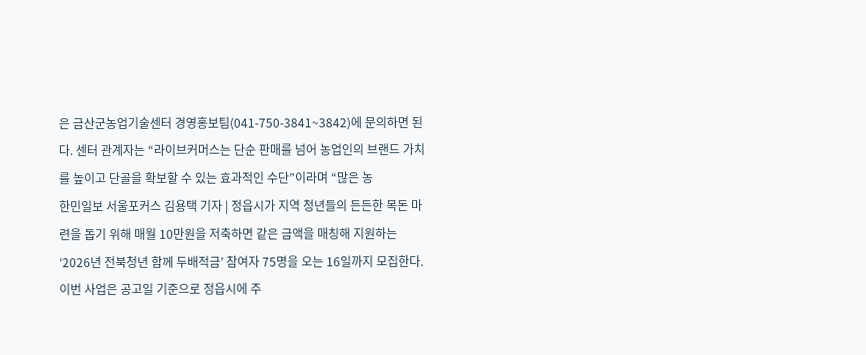은 금산군농업기술센터 경영홍보팀(041-750-3841~3842)에 문의하면 된다. 센터 관계자는 “라이브커머스는 단순 판매를 넘어 농업인의 브랜드 가치를 높이고 단골을 확보할 수 있는 효과적인 수단”이라며 “많은 농
한민일보 서울포커스 김용택 기자 | 정읍시가 지역 청년들의 든든한 목돈 마련을 돕기 위해 매월 10만원을 저축하면 같은 금액을 매칭해 지원하는 ‘2026년 전북청년 함께 두배적금’ 참여자 75명을 오는 16일까지 모집한다. 이번 사업은 공고일 기준으로 정읍시에 주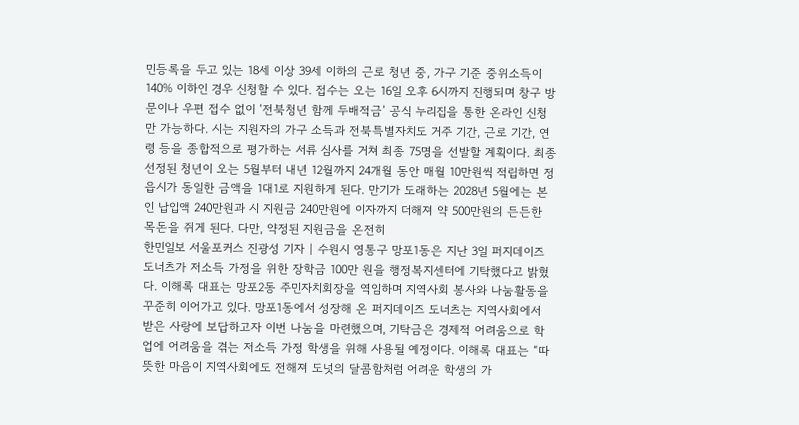민등록을 두고 있는 18세 이상 39세 이하의 근로 청년 중, 가구 기준 중위소득이 140% 이하인 경우 신청할 수 있다. 접수는 오는 16일 오후 6시까지 진행되며 창구 방문이나 우편 접수 없이 ‘전북청년 함께 두배적금’ 공식 누리집을 통한 온라인 신청만 가능하다. 시는 지원자의 가구 소득과 전북특별자치도 거주 기간, 근로 기간, 연령 등을 종합적으로 평가하는 서류 심사를 거쳐 최종 75명을 선발할 계획이다. 최종 선정된 청년이 오는 5월부터 내년 12월까지 24개월 동안 매월 10만원씩 적립하면 정읍시가 동일한 금액을 1대1로 지원하게 된다. 만기가 도래하는 2028년 5월에는 본인 납입액 240만원과 시 지원금 240만원에 이자까지 더해져 약 500만원의 든든한 목돈을 쥐게 된다. 다만, 약정된 지원금을 온전히
한민일보 서울포커스 진광성 기자 | 수원시 영통구 망포1동은 지난 3일 퍼지데이즈 도너츠가 저소득 가정을 위한 장학금 100만 원을 행정복지센터에 기탁했다고 밝혔다. 이해록 대표는 망포2동 주민자치회장을 역임하며 지역사회 봉사와 나눔활동을 꾸준히 이어가고 있다. 망포1동에서 성장해 온 퍼지데이즈 도너츠는 지역사회에서 받은 사랑에 보답하고자 이번 나눔을 마련했으며, 기탁금은 경제적 어려움으로 학업에 어려움을 겪는 저소득 가정 학생을 위해 사용될 예정이다. 이해록 대표는 “따뜻한 마음이 지역사회에도 전해져 도넛의 달콤함처럼 어려운 학생의 가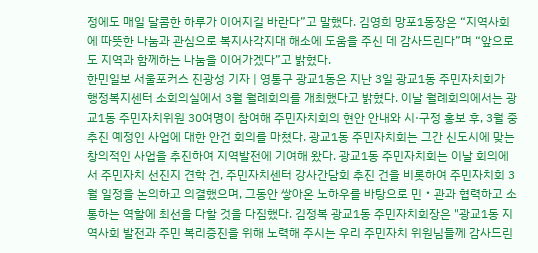정에도 매일 달콤한 하루가 이어지길 바란다”고 말했다. 김영희 망포1동장은 “지역사회에 따뜻한 나눔과 관심으로 복지사각지대 해소에 도움을 주신 데 감사드린다”며 “앞으로도 지역과 함께하는 나눔을 이어가겠다”고 밝혔다.
한민일보 서울포커스 진광성 기자 | 영통구 광교1동은 지난 3일 광교1동 주민자치회가 행정복지센터 소회의실에서 3월 월례회의를 개최했다고 밝혔다. 이날 월례회의에서는 광교1동 주민자치위원 30여명이 참여해 주민자치회의 현안 안내와 시·구정 홍보 후, 3월 중 추진 예정인 사업에 대한 안건 회의를 마쳤다. 광교1동 주민자치회는 그간 신도시에 맞는 창의적인 사업을 추진하여 지역발전에 기여해 왔다. 광교1동 주민자치회는 이날 회의에서 주민자치 선진지 견학 건, 주민자치센터 강사간담회 추진 건을 비롯하여 주민자치회 3월 일정을 논의하고 의결했으며, 그동안 쌓아온 노하우를 바탕으로 민‧관과 협력하고 소통하는 역할에 최선을 다할 것을 다짐했다. 김정복 광교1동 주민자치회장은 "광교1동 지역사회 발전과 주민 복리증진을 위해 노력해 주시는 우리 주민자치 위원님들께 감사드린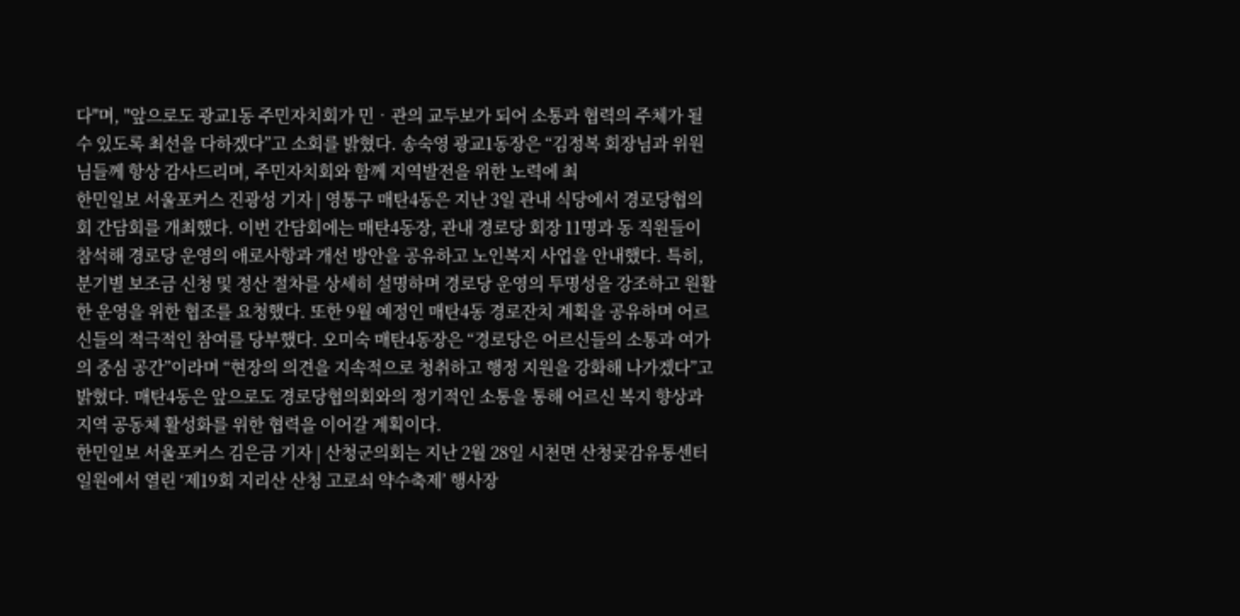다"며, "앞으로도 광교1동 주민자치회가 민‧관의 교두보가 되어 소통과 협력의 주체가 될 수 있도록 최선을 다하겠다”고 소회를 밝혔다. 송숙영 광교1동장은 “김정복 회장님과 위원님들께 항상 감사드리며, 주민자치회와 함께 지역발전을 위한 노력에 최
한민일보 서울포커스 진광성 기자 | 영통구 매탄4동은 지난 3일 관내 식당에서 경로당협의회 간담회를 개최했다. 이번 간담회에는 매탄4동장, 관내 경로당 회장 11명과 동 직원들이 참석해 경로당 운영의 애로사항과 개선 방안을 공유하고 노인복지 사업을 안내했다. 특히, 분기별 보조금 신청 및 정산 절차를 상세히 설명하며 경로당 운영의 투명성을 강조하고 원활한 운영을 위한 협조를 요청했다. 또한 9월 예정인 매탄4동 경로잔치 계획을 공유하며 어르신들의 적극적인 참여를 당부했다. 오미숙 매탄4동장은 “경로당은 어르신들의 소통과 여가의 중심 공간”이라며 “현장의 의견을 지속적으로 청취하고 행정 지원을 강화해 나가겠다”고 밝혔다. 매탄4동은 앞으로도 경로당협의회와의 정기적인 소통을 통해 어르신 복지 향상과 지역 공동체 활성화를 위한 협력을 이어갈 계획이다.
한민일보 서울포커스 김은금 기자 | 산청군의회는 지난 2월 28일 시천면 산청곶감유통센터 일원에서 열린 ‘제19회 지리산 산청 고로쇠 약수축제’ 행사장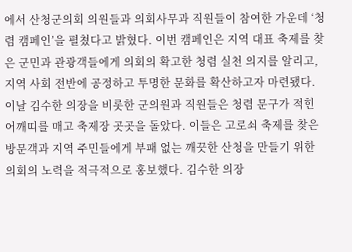에서 산청군의회 의원들과 의회사무과 직원들이 참여한 가운데 ‘청렴 캠페인’을 펼쳤다고 밝혔다. 이번 캠페인은 지역 대표 축제를 찾은 군민과 관광객들에게 의회의 확고한 청렴 실천 의지를 알리고, 지역 사회 전반에 공정하고 투명한 문화를 확산하고자 마련됐다. 이날 김수한 의장을 비롯한 군의원과 직원들은 청렴 문구가 적힌 어깨띠를 매고 축제장 곳곳을 돌았다. 이들은 고로쇠 축제를 찾은 방문객과 지역 주민들에게 부패 없는 깨끗한 산청을 만들기 위한 의회의 노력을 적극적으로 홍보했다. 김수한 의장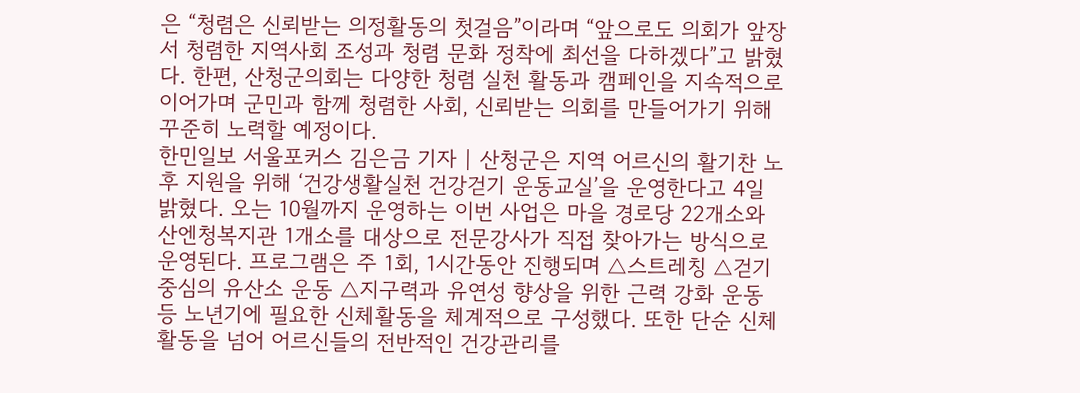은 “청렴은 신뢰받는 의정활동의 첫걸음”이라며 “앞으로도 의회가 앞장서 청렴한 지역사회 조성과 청렴 문화 정착에 최선을 다하겠다”고 밝혔다. 한편, 산청군의회는 다양한 청렴 실천 활동과 캠페인을 지속적으로 이어가며 군민과 함께 청렴한 사회, 신뢰받는 의회를 만들어가기 위해 꾸준히 노력할 예정이다.
한민일보 서울포커스 김은금 기자 | 산청군은 지역 어르신의 활기찬 노후 지원을 위해 ‘건강생활실천 건강걷기 운동교실’을 운영한다고 4일 밝혔다. 오는 10월까지 운영하는 이번 사업은 마을 경로당 22개소와 산엔청복지관 1개소를 대상으로 전문강사가 직접 찾아가는 방식으로 운영된다. 프로그램은 주 1회, 1시간동안 진행되며 △스트레칭 △걷기 중심의 유산소 운동 △지구력과 유연성 향상을 위한 근력 강화 운동 등 노년기에 필요한 신체활동을 체계적으로 구성했다. 또한 단순 신체활동을 넘어 어르신들의 전반적인 건강관리를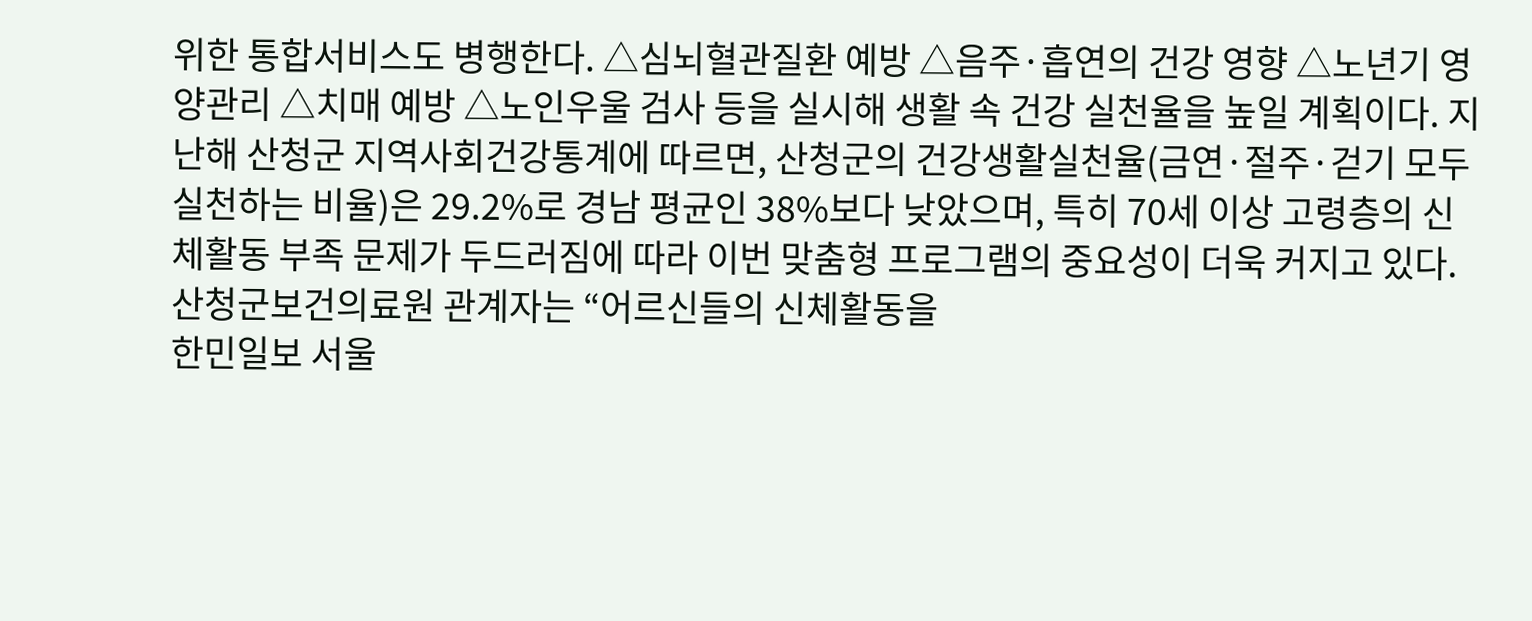위한 통합서비스도 병행한다. △심뇌혈관질환 예방 △음주·흡연의 건강 영향 △노년기 영양관리 △치매 예방 △노인우울 검사 등을 실시해 생활 속 건강 실천율을 높일 계획이다. 지난해 산청군 지역사회건강통계에 따르면, 산청군의 건강생활실천율(금연·절주·걷기 모두 실천하는 비율)은 29.2%로 경남 평균인 38%보다 낮았으며, 특히 70세 이상 고령층의 신체활동 부족 문제가 두드러짐에 따라 이번 맞춤형 프로그램의 중요성이 더욱 커지고 있다. 산청군보건의료원 관계자는 “어르신들의 신체활동을
한민일보 서울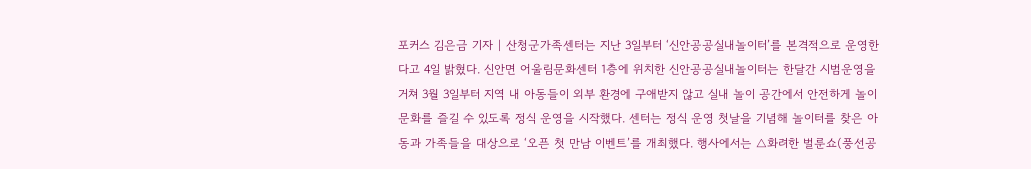포커스 김은금 기자 | 산청군가족센터는 지난 3일부터 ‘신안공공실내놀이터’를 본격적으로 운영한다고 4일 밝혔다. 신안면 어울림문화센터 1층에 위치한 신안공공실내놀이터는 한달간 시범운영을 거쳐 3월 3일부터 지역 내 아동들이 외부 환경에 구애받지 않고 실내 놀이 공간에서 안전하게 놀이문화를 즐길 수 있도록 정식 운영을 시작했다. 센터는 정식 운영 첫날을 기념해 놀이터를 찾은 아동과 가족들을 대상으로 ‘오픈 첫 만남 이벤트’를 개최했다. 행사에서는 △화려한 벌룬쇼(풍선공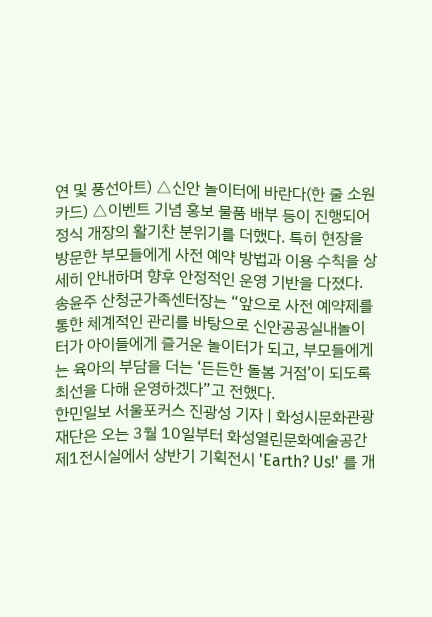연 및 풍선아트) △신안 놀이터에 바란다(한 줄 소원카드) △이벤트 기념 홍보 물품 배부 등이 진행되어 정식 개장의 활기찬 분위기를 더했다. 특히 현장을 방문한 부모들에게 사전 예약 방법과 이용 수칙을 상세히 안내하며 향후 안정적인 운영 기반을 다졌다. 송윤주 산청군가족센터장는 “앞으로 사전 예약제를 통한 체계적인 관리를 바탕으로 신안공공실내놀이터가 아이들에게 즐거운 놀이터가 되고, 부모들에게는 육아의 부담을 더는 ‘든든한 돌봄 거점’이 되도록 최선을 다해 운영하겠다”고 전했다.
한민일보 서울포커스 진광성 기자 | 화성시문화관광재단은 오는 3월 10일부터 화성열린문화예술공간 제1전시실에서 상반기 기획전시 'Earth? Us!' 를 개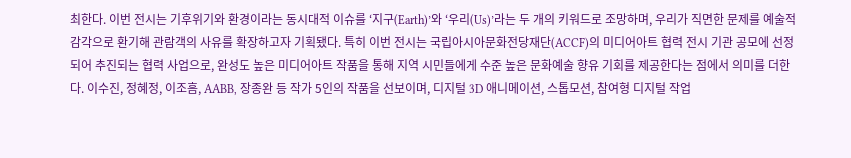최한다. 이번 전시는 기후위기와 환경이라는 동시대적 이슈를 ‘지구(Earth)’와 ‘우리(Us)’라는 두 개의 키워드로 조망하며, 우리가 직면한 문제를 예술적 감각으로 환기해 관람객의 사유를 확장하고자 기획됐다. 특히 이번 전시는 국립아시아문화전당재단(ACCF)의 미디어아트 협력 전시 기관 공모에 선정되어 추진되는 협력 사업으로, 완성도 높은 미디어아트 작품을 통해 지역 시민들에게 수준 높은 문화예술 향유 기회를 제공한다는 점에서 의미를 더한다. 이수진, 정혜정, 이조흠, AABB, 장종완 등 작가 5인의 작품을 선보이며, 디지털 3D 애니메이션, 스톱모션, 참여형 디지털 작업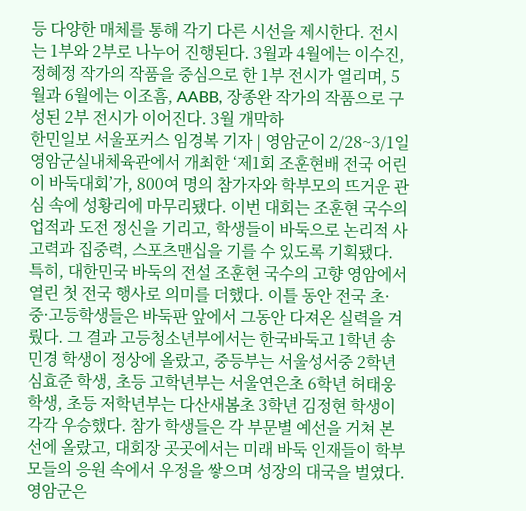등 다양한 매체를 통해 각기 다른 시선을 제시한다. 전시는 1부와 2부로 나누어 진행된다. 3월과 4월에는 이수진, 정혜정 작가의 작품을 중심으로 한 1부 전시가 열리며, 5월과 6월에는 이조흠, AABB, 장종완 작가의 작품으로 구성된 2부 전시가 이어진다. 3월 개막하
한민일보 서울포커스 임경복 기자 | 영암군이 2/28~3/1일 영암군실내체육관에서 개최한 ‘제1회 조훈현배 전국 어린이 바둑대회’가, 800여 명의 참가자와 학부모의 뜨거운 관심 속에 성황리에 마무리됐다. 이번 대회는 조훈현 국수의 업적과 도전 정신을 기리고, 학생들이 바둑으로 논리적 사고력과 집중력, 스포츠맨십을 기를 수 있도록 기획됐다. 특히, 대한민국 바둑의 전설 조훈현 국수의 고향 영암에서 열린 첫 전국 행사로 의미를 더했다. 이틀 동안 전국 초·중·고등학생들은 바둑판 앞에서 그동안 다져온 실력을 겨뤘다. 그 결과 고등청소년부에서는 한국바둑고 1학년 송민경 학생이 정상에 올랐고, 중등부는 서울성서중 2학년 심효준 학생, 초등 고학년부는 서울연은초 6학년 허태웅 학생, 초등 저학년부는 다산새봄초 3학년 김정현 학생이 각각 우승했다. 참가 학생들은 각 부문별 예선을 거쳐 본선에 올랐고, 대회장 곳곳에서는 미래 바둑 인재들이 학부모들의 응원 속에서 우정을 쌓으며 성장의 대국을 벌였다. 영암군은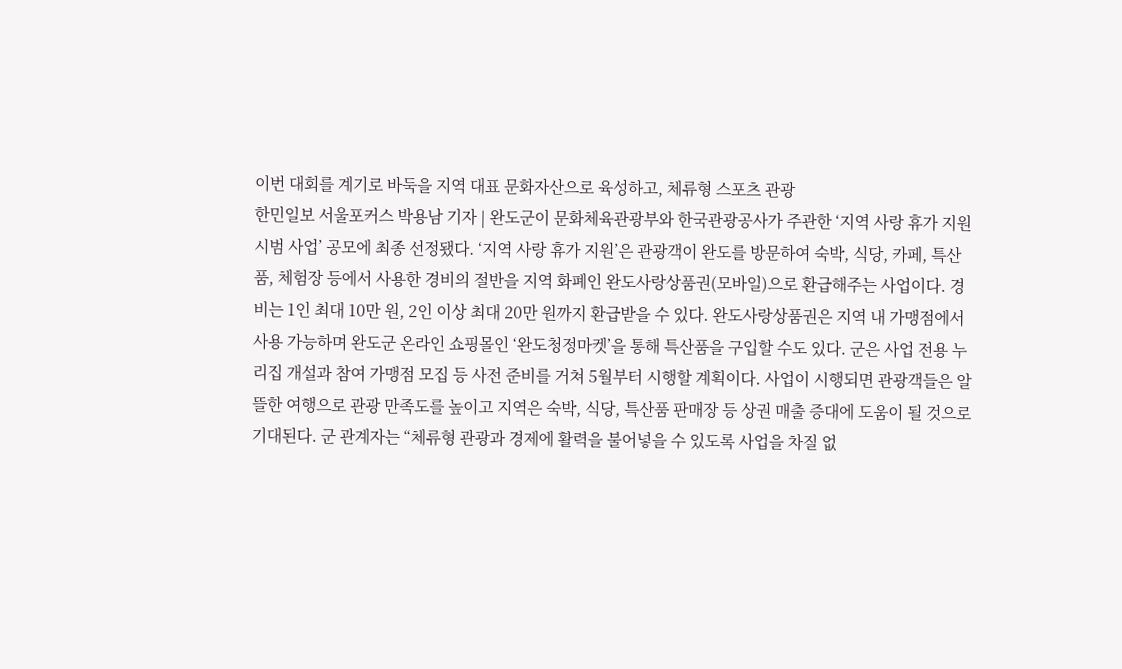이번 대회를 계기로 바둑을 지역 대표 문화자산으로 육성하고, 체류형 스포츠 관광
한민일보 서울포커스 박용남 기자 | 완도군이 문화체육관광부와 한국관광공사가 주관한 ‘지역 사랑 휴가 지원 시범 사업’ 공모에 최종 선정됐다. ‘지역 사랑 휴가 지원’은 관광객이 완도를 방문하여 숙박, 식당, 카페, 특산품, 체험장 등에서 사용한 경비의 절반을 지역 화폐인 완도사랑상품권(모바일)으로 환급해주는 사업이다. 경비는 1인 최대 10만 원, 2인 이상 최대 20만 원까지 환급받을 수 있다. 완도사랑상품권은 지역 내 가맹점에서 사용 가능하며 완도군 온라인 쇼핑몰인 ‘완도청정마켓’을 통해 특산품을 구입할 수도 있다. 군은 사업 전용 누리집 개설과 참여 가맹점 모집 등 사전 준비를 거쳐 5월부터 시행할 계획이다. 사업이 시행되면 관광객들은 알뜰한 여행으로 관광 만족도를 높이고 지역은 숙박, 식당, 특산품 판매장 등 상권 매출 증대에 도움이 될 것으로 기대된다. 군 관계자는 “체류형 관광과 경제에 활력을 불어넣을 수 있도록 사업을 차질 없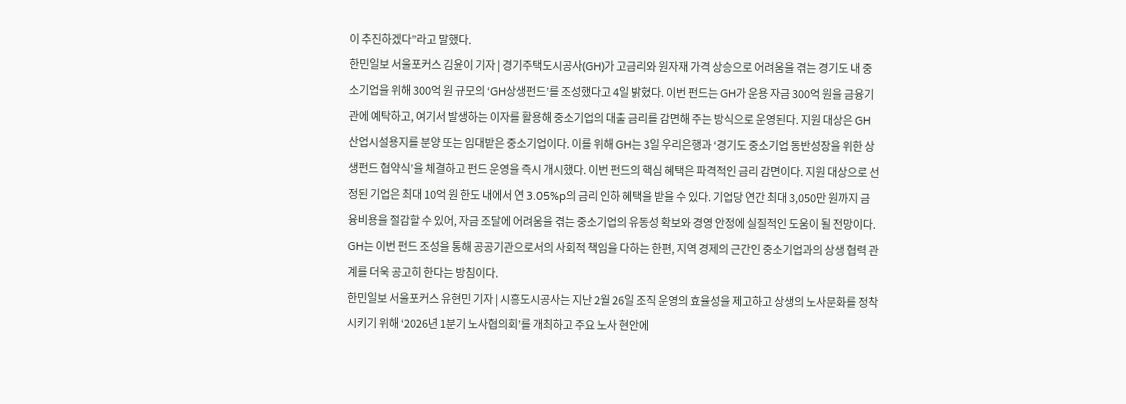이 추진하겠다”라고 말했다.
한민일보 서울포커스 김윤이 기자 | 경기주택도시공사(GH)가 고금리와 원자재 가격 상승으로 어려움을 겪는 경기도 내 중소기업을 위해 300억 원 규모의 ‘GH상생펀드’를 조성했다고 4일 밝혔다. 이번 펀드는 GH가 운용 자금 300억 원을 금융기관에 예탁하고, 여기서 발생하는 이자를 활용해 중소기업의 대출 금리를 감면해 주는 방식으로 운영된다. 지원 대상은 GH 산업시설용지를 분양 또는 임대받은 중소기업이다. 이를 위해 GH는 3일 우리은행과 ‘경기도 중소기업 동반성장을 위한 상생펀드 협약식’을 체결하고 펀드 운영을 즉시 개시했다. 이번 펀드의 핵심 혜택은 파격적인 금리 감면이다. 지원 대상으로 선정된 기업은 최대 10억 원 한도 내에서 연 3.05%p의 금리 인하 혜택을 받을 수 있다. 기업당 연간 최대 3,050만 원까지 금융비용을 절감할 수 있어, 자금 조달에 어려움을 겪는 중소기업의 유동성 확보와 경영 안정에 실질적인 도움이 될 전망이다. GH는 이번 펀드 조성을 통해 공공기관으로서의 사회적 책임을 다하는 한편, 지역 경제의 근간인 중소기업과의 상생 협력 관계를 더욱 공고히 한다는 방침이다.
한민일보 서울포커스 유현민 기자 | 시흥도시공사는 지난 2월 26일 조직 운영의 효율성을 제고하고 상생의 노사문화를 정착시키기 위해 ‘2026년 1분기 노사협의회’를 개최하고 주요 노사 현안에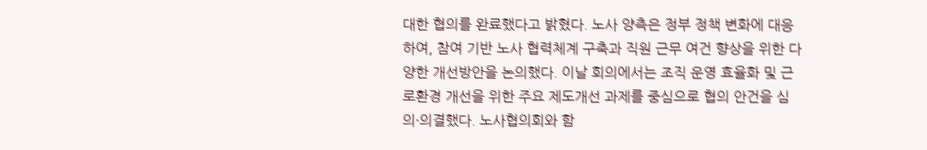대한 협의를 완료했다고 밝혔다. 노사 양측은 정부 정책 변화에 대응하여, 참여 기반 노사 협력체계 구축과 직원 근무 여건 향상을 위한 다양한 개선방안을 논의했다. 이날 회의에서는 조직 운영 효율화 및 근로환경 개선을 위한 주요 제도개선 과제를 중심으로 협의 안건을 심의·의결했다. 노사협의회와 함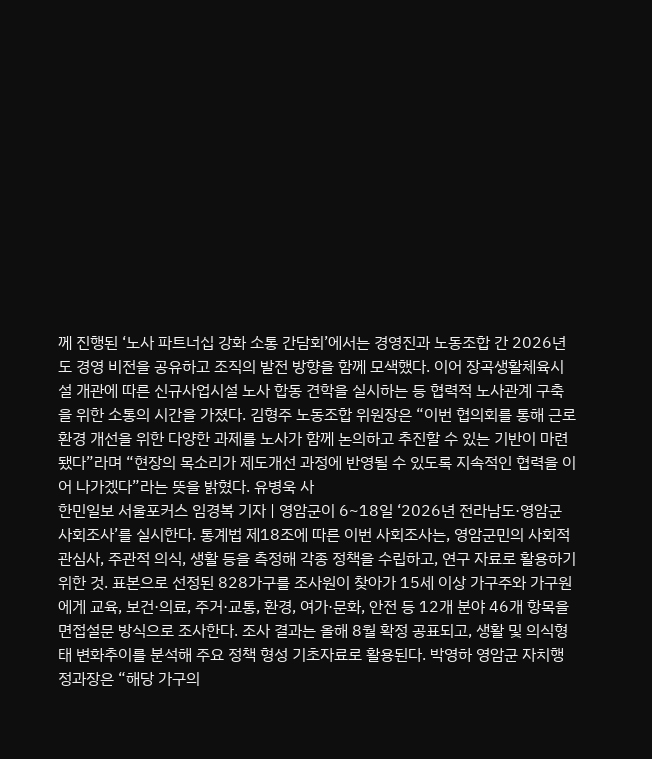께 진행된 ‘노사 파트너십 강화 소통 간담회’에서는 경영진과 노동조합 간 2026년도 경영 비전을 공유하고 조직의 발전 방향을 함께 모색했다. 이어 장곡생활체육시설 개관에 따른 신규사업시설 노사 합동 견학을 실시하는 등 협력적 노사관계 구축을 위한 소통의 시간을 가졌다. 김형주 노동조합 위원장은 “이번 협의회를 통해 근로환경 개선을 위한 다양한 과제를 노사가 함께 논의하고 추진할 수 있는 기반이 마련됐다”라며 “현장의 목소리가 제도개선 과정에 반영될 수 있도록 지속적인 협력을 이어 나가겠다”라는 뜻을 밝혔다. 유병욱 사
한민일보 서울포커스 임경복 기자 | 영암군이 6~18일 ‘2026년 전라남도·영암군 사회조사’를 실시한다. 통계법 제18조에 따른 이번 사회조사는, 영암군민의 사회적 관심사, 주관적 의식, 생활 등을 측정해 각종 정책을 수립하고, 연구 자료로 활용하기 위한 것. 표본으로 선정된 828가구를 조사원이 찾아가 15세 이상 가구주와 가구원에게 교육, 보건·의료, 주거·교통, 환경, 여가·문화, 안전 등 12개 분야 46개 항목을 면접설문 방식으로 조사한다. 조사 결과는 올해 8월 확정 공표되고, 생활 및 의식형태 변화추이를 분석해 주요 정책 형성 기초자료로 활용된다. 박영하 영암군 자치행정과장은 “해당 가구의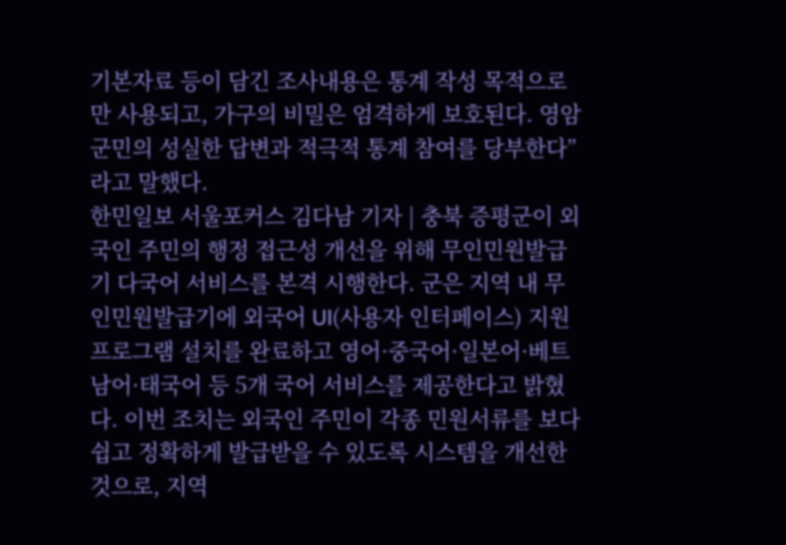기본자료 등이 담긴 조사내용은 통계 작성 목적으로만 사용되고, 가구의 비밀은 엄격하게 보호된다. 영암군민의 성실한 답변과 적극적 통계 참여를 당부한다”라고 말했다.
한민일보 서울포커스 김다남 기자 | 충북 증평군이 외국인 주민의 행정 접근성 개선을 위해 무인민원발급기 다국어 서비스를 본격 시행한다. 군은 지역 내 무인민원발급기에 외국어 UI(사용자 인터페이스) 지원 프로그램 설치를 완료하고 영어·중국어·일본어·베트남어·태국어 등 5개 국어 서비스를 제공한다고 밝혔다. 이번 조치는 외국인 주민이 각종 민원서류를 보다 쉽고 정확하게 발급받을 수 있도록 시스템을 개선한 것으로, 지역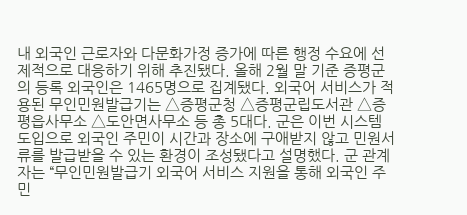내 외국인 근로자와 다문화가정 증가에 따른 행정 수요에 선제적으로 대응하기 위해 추진됐다. 올해 2월 말 기준 증평군의 등록 외국인은 1465명으로 집계됐다. 외국어 서비스가 적용된 무인민원발급기는 △증평군청 △증평군립도서관 △증평읍사무소 △도안면사무소 등 총 5대다. 군은 이번 시스템 도입으로 외국인 주민이 시간과 장소에 구애받지 않고 민원서류를 발급받을 수 있는 환경이 조성됐다고 설명했다. 군 관계자는 “무인민원발급기 외국어 서비스 지원을 통해 외국인 주민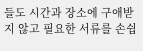들도 시간과 장소에 구애받지 않고 필요한 서류를 손쉽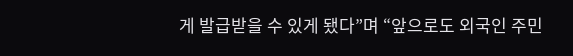게 발급받을 수 있게 됐다”며 “앞으로도 외국인 주민